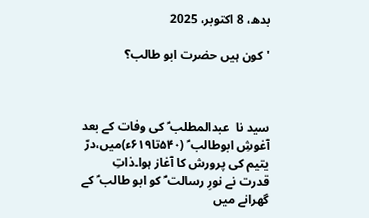بدھ، 8 اکتوبر، 2025

'کون ہیں حضرت ابو طالب؟



سید نا  عبدالمطلب ؑ کی وفات کے بعد آغوشِ ابوطالب ؑ (۵۴۰تا۶۱۹ء)میں،درّ یتیم کی پرورش کا آغاز ہوا۔ذاتِ قدرت نے نورِ رسالت ؐ کو ابو طالب ؑ کے گھرانے میں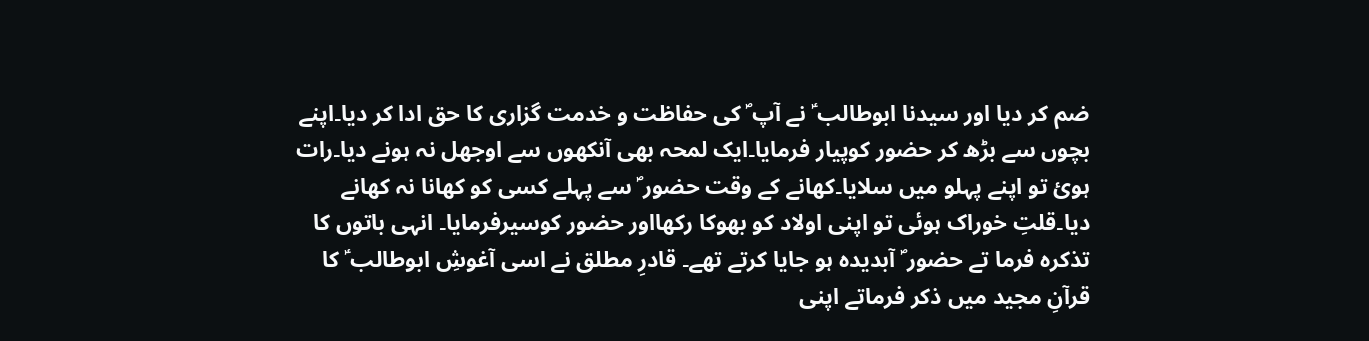ضم کر دیا اور سیدنا ابوطالب ؑ نے آپ ؐ کی حفاظت و خدمت گزاری کا حق ادا کر دیا۔اپنے بچوں سے بڑھ کر حضور کوپیار فرمایا۔ایک لمحہ بھی آنکھوں سے اوجھل نہ ہونے دیا۔رات ہوئ تو اپنے پہلو میں سلایا۔کھانے کے وقت حضور ؐ سے پہلے کسی کو کھانا نہ کھانے دیا۔قلتِ خوراک ہوئی تو اپنی اولاد کو بھوکا رکھااور حضور کوسیرفرمایا۔ انہی باتوں کا تذکرہ فرما تے حضور ؐ آبدیدہ ہو جایا کرتے تھے۔ قادرِ مطلق نے اسی آغوشِ ابوطالب ؑ کا قرآنِ مجید میں ذکر فرماتے اپنی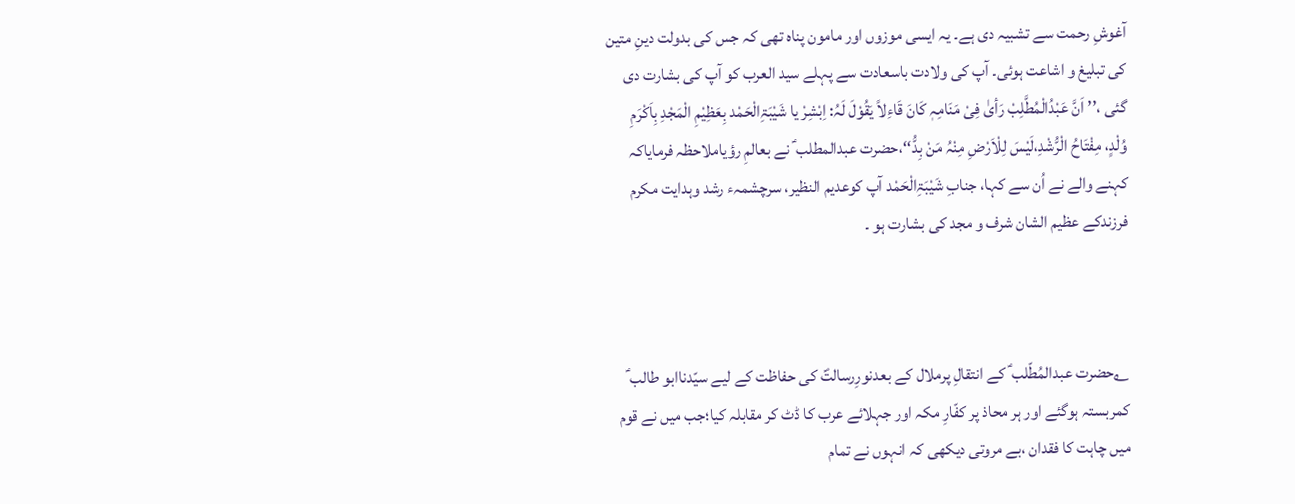آغوشِ رحمت سے تشبیہ دی ہے۔ یہ ایسی موزوں اور مامون پناہ تھی کہ جس کی بدولت دینِ متین کی تبلیغ و اشاعت ہوئی۔ آپ کی ولادت باسعادت سے پہلے سید العرب کو آپ کی بشارت دی گئی ،’’ اَنَّ عَبْدُالْمُطَّلِبْ رَأیٰ فِیْ مَنَامِہٖ کَانَ قَاءِلاً یَقُوْلَ لَہُ: اِبْشِرْ یا شَیْبَۃِالْحَمْد بِعَظِیْمِ الْمَجْدِ بِاَکْرَمِ وُلْدٍ، مِفْتَاحُ الْرُّشْدِ،لَیْسَ لِلْاَرْضِ مِنْہُ مَنْ بِدُّ‘‘،حضرت عبدالمطلب ؑ نے بعالمِ رؤیاملاحظہ فرمایاکہ کہنے والے نے اُن سے کہا، جنابِ شَیْبَۃِالْحَمْد آپ کوعدیم النظیر، سرچشمہء رشد وہدایت مکرم فرزندکے عظیم الشان شرف و مجد کی بشارت ہو ۔



؎حضرت عبدالمُطّلب ؑ کے انتقالِ پرملال کے بعدنورِرسالتؐ کی حفاظت کے لیے سیّدناابو طالب ؑ کمربستہ ہوگئے اور ہر محاذ پر کفّارِ مکہ اور جہلائے عرب کا ڈٹ کر مقابلہ کیا؛جب میں نے قوم میں چاہت کا فقدان ،بے مروتی دیکھی کہ انہوں نے تمام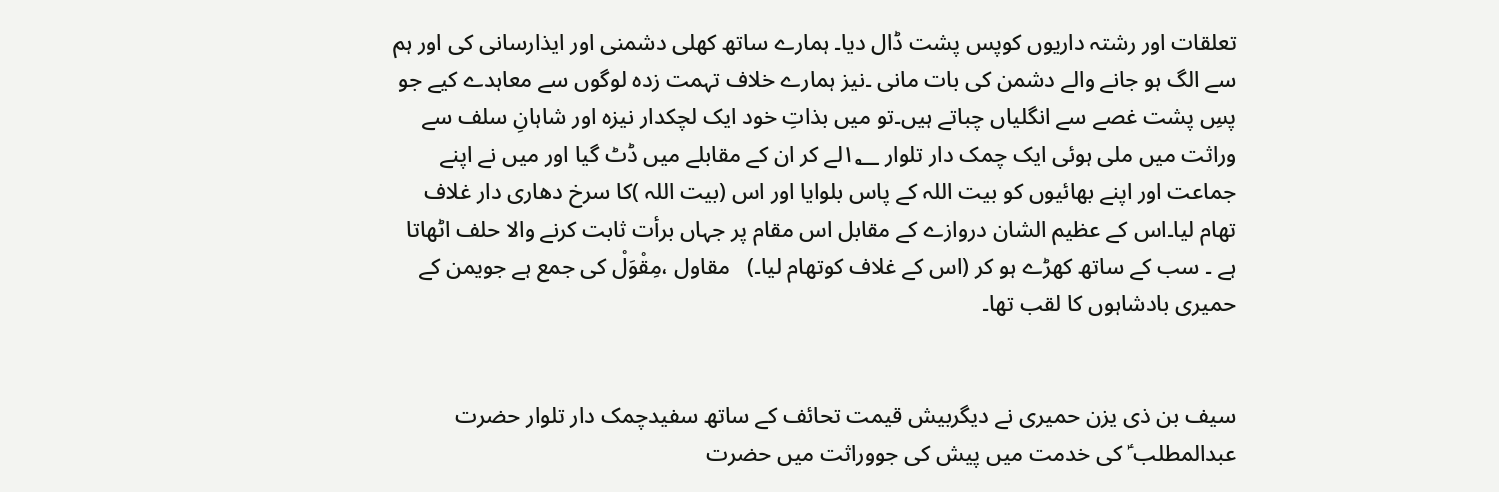تعلقات اور رشتہ داریوں کوپس پشت ڈال دیا۔ ہمارے ساتھ کھلی دشمنی اور ایذارسانی کی اور ہم سے الگ ہو جانے والے دشمن کی بات مانی ۔نیز ہمارے خلاف تہمت زدہ لوگوں سے معاہدے کیے جو پسِ پشت غصے سے انگلیاں چباتے ہیں۔تو میں بذاتِ خود ایک لچکدار نیزہ اور شاہانِ سلف سے وراثت میں ملی ہوئی ایک چمک دار تلوار ۱؂لے کر ان کے مقابلے میں ڈٹ گیا اور میں نے اپنے جماعت اور اپنے بھائیوں کو بیت اللہ کے پاس بلوایا اور اس (بیت اللہ )کا سرخ دھاری دار غلاف تھام لیا۔اس کے عظیم الشان دروازے کے مقابل اس مقام پر جہاں برأت ثابت کرنے والا حلف اٹھاتا ہے ۔ سب کے ساتھ کھڑے ہو کر (اس کے غلاف کوتھام لیا۔)   مقاول ،مِقْوَلْ کی جمع ہے جویمن کے حمیری بادشاہوں کا لقب تھا۔


سیف بن ذی یزن حمیری نے دیگربیش قیمت تحائف کے ساتھ سفیدچمک دار تلوار حضرت عبدالمطلب ؑ کی خدمت میں پیش کی جووراثت میں حضرت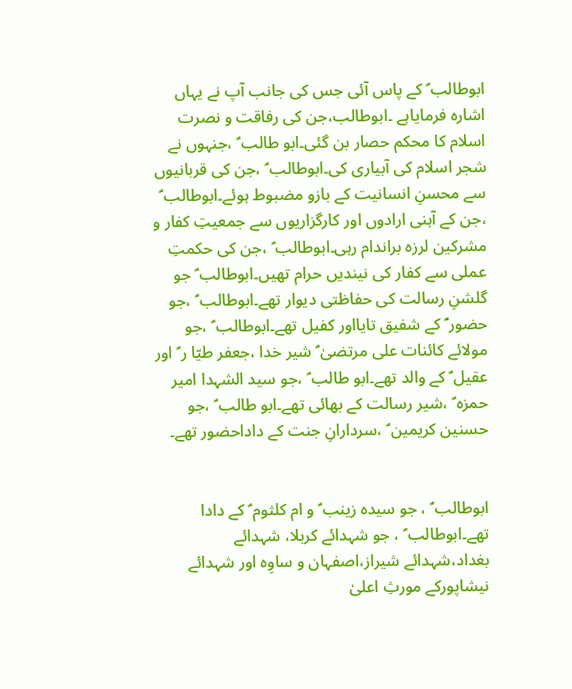ابوطالب ؑ کے پاس آئی جس کی جانب آپ نے یہاں اشارہ فرمایاہے ۔ابوطالب،جن کی رفاقت و نصرت اسلام کا محکم حصار بن گئی۔ابو طالب ؑ ،جنہوں نے شجر اسلام کی آبیاری کی۔ابوطالب ؑ ،جن کی قربانیوں سے محسنِ انسانیت کے بازو مضبوط ہوئے۔ابوطالب ؑ ،جن کے آہنی ارادوں اور کارگزاریوں سے جمعیتِ کفار و مشرکین لرزہ براندام رہی۔ابوطالب ؑ ،جن کی حکمتِ عملی سے کفار کی نیندیں حرام تھیں۔ابوطالب ؑ جو گلشنِ رسالت کی حفاظتی دیوار تھے۔ابوطالب ؑ ،جو حضور ؐ کے شفیق تایااور کفیل تھے۔ابوطالب ؑ ،جو مولائے کائنات علی مرتضیٰ ؑ شیر خدا ،جعفر طیّا ر ؑ اور عقیل ؑ کے والد تھے۔ابو طالب ؑ ،جو سید الشہدا امیر حمزہ ؑ ،شیر رسالت کے بھائی تھے۔ابو طالب ؑ ،جو حسنین کریمین ؑ ،سردارانِ جنت کے داداحضور تھے۔


ابوطالب ؑ ، جو سیدہ زینب ؑ و ام کلثوم ؑ کے دادا تھے۔ابوطالب ؑ ، جو شہدائے کربلا، شہدائے بغداد،شہدائے شیراز،اصفہان و ساوِہ اور شہدائے نیشاپورکے مورثِ اعلیٰ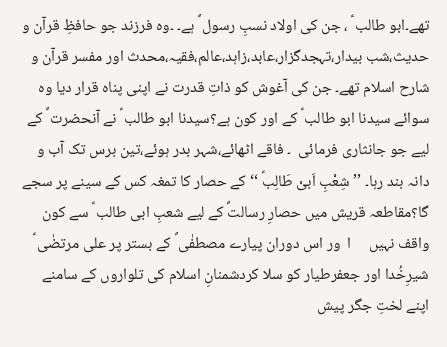تھے۔ابو طالب ؑ ، جن کی اولاد نسبِ رسول ؐ ہے۔ ۔وہ فرزند جو حافظِ قرآن و حدیث،شب بیدار،تہجدگزار،عابد،زاہد،عالم،فقیہ،محدث اور مفسر قرآن و شارح اسلام تھے۔ جن کی آغوش کو ذاتِ قدرت نے اپنی پناہ قرار دیا وہ سوائے سیدنا ابو طالب ؑ کے اور کون ہے؟سیدنا ابو طالب ؑ نے آنحضرت ؐ کے لیے جو جانثاری فرمائی  ۔ فاقے اٹھائے،شہر بدر ہوئے،تین برس تک آب و دانہ بند رہا۔ ’’شِعْبِ اَبیْ طَالِبؑ ‘‘کے حصار کا تمغہ کس کے سینے پر سجے گا؟مقاطعہ قریش میں حصارِ رسالتؐ کے لیے شعبِ ابی طالب ؑ سے کون واقف نہیں     ا  ور اس دوران پیارے مصطفٰی ؐ کے بستر پر علی مرتضٰی ؑ شیرِخُدا اور جعفرطیار کو سلا کردشمنانِ اسلام کی تلواروں کے سامنے اپنے لختِ جگر پیش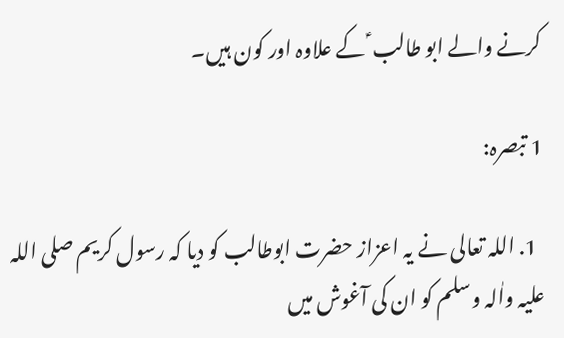کرنے والے ابو طالب ؑ کے علاوہ اور کون ہیں۔

1 تبصرہ:

  1. اللہ تعالی نے یہ اعزاز حضرت ابوطالب کو دیا کہ رسول کریم صلی اللہ علیہ واٰلہ وسلم کو ان کی آغوش میں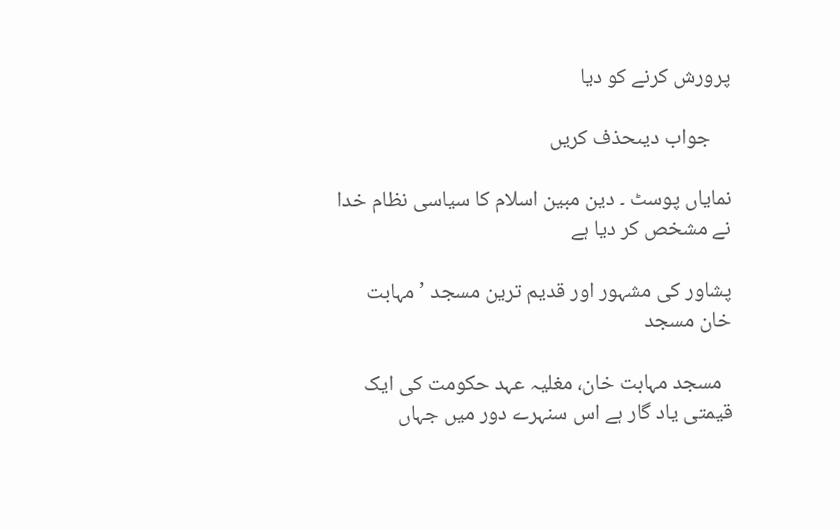پرورش کرنے کو دیا

    جواب دیںحذف کریں

نمایاں پوسٹ ۔ دین مبین اسلام کا سیاسی نظام خدا نے مشخص کر دیا ہے

پشاور کی مشہور اور قدیم ترین مسجد ’مہابت خان مسجد

  مسجد مہابت خان، مغلیہ عہد حکومت کی ایک قیمتی یاد گار ہے اس سنہرے دور میں جہاں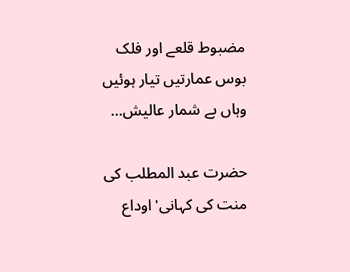مضبوط قلعے اور فلک بوس عمارتیں تیار ہوئیں وہاں بے شمار عالیش...

حضرت عبد المطلب کی منت کی کہانی'اوداع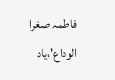فاطمہ صغرا الوداع'،یاد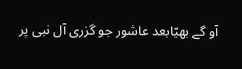آو گے بھیّابعد عاشور جو گزری آل نبی پر